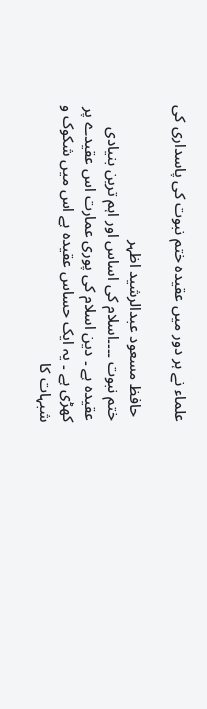علماء نے ہر دور میں عقیدہ ختم نبوت کی پاسداری کی

 حافظ مسعود عبدالرشید اظہر
ختم نبوت ۔۔۔۔اسلام کی اساس اور اہم ترین بنیادی عقیدہ ہے ۔ دین اسلام کی پوری عمارت اس عقیدے پر کھڑی ہے ۔ یہ ایک حساس عقیدہ ہے اس میں شکوک و شبہات کا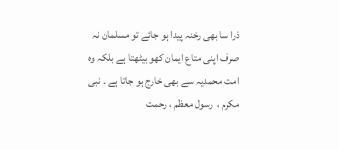ذرا سا بھی رخنہ پیدا ہو جائے تو مسلمان نہ صرف اپنی متاع ایمان کھو بیٹھتا ہے بلکہ وہ امت محمدیہ سے بھی خارج ہو جاتا ہے ۔ نبی مکرم ،  رسول معظم ، رحمت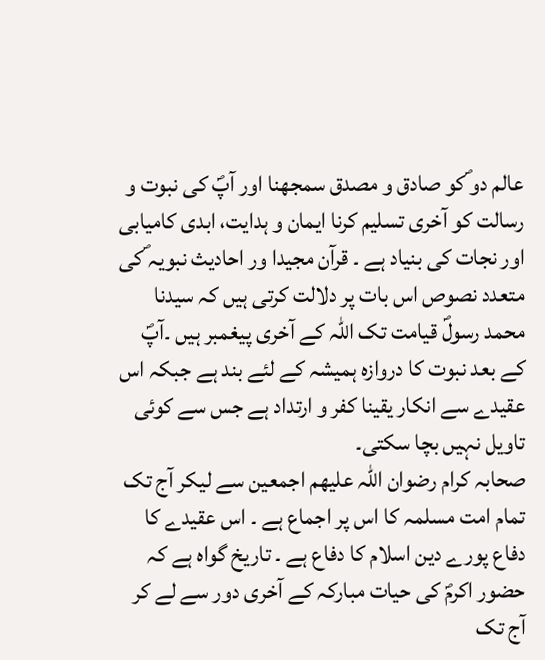عالم دو ؐکو صادق و مصدق سمجھنا اور آپؐ کی نبوت و رسالت کو آخری تسلیم کرنا ایمان و ہدایت، ابدی کامیابی اور نجات کی بنیاد ہے ۔ قرآن مجیدا ور احادیث نبویہ ؐکی متعدد نصوص اس بات پر دلالت کرتی ہیں کہ سیدنا محمد رسولؐ قیامت تک اللہ کے آخری پیغمبر ہیں ۔آپؐ کے بعد نبوت کا دروازہ ہمیشہ کے لئے بند ہے جبکہ اس عقیدے سے انکار یقینا کفر و ارتداد ہے جس سے کوئی تاویل نہیں بچا سکتی۔
صحابہ کرام رضوان اللہ علیھم اجمعین سے لیکر آج تک تمام امت مسلمہ کا اس پر اجماع ہے ۔ اس عقیدے کا دفاع پورے دین اسلام کا دفاع ہے ۔ تاریخ گواہ ہے کہ حضور اکرمؐ کی حیات مبارکہ کے آخری دور سے لے کر آج تک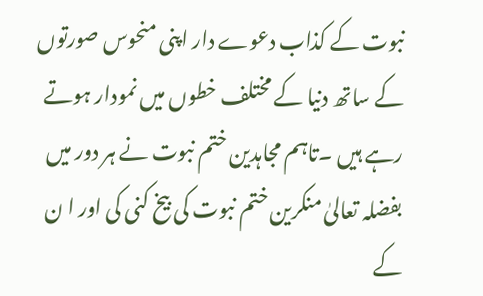نبوت کے کذاب دعوے دار اپنی منحوس صورتوں کے ساتھ دنیا کے مختلف خطوں میں نمودار ہوتے رہے ہیں ۔تاہم مجاہدین ختم نبوت نے ہر دور میں بفضلہ تعالیٰ منکرین ختم نبوت کی بیخ کنی کی اور ا ن کے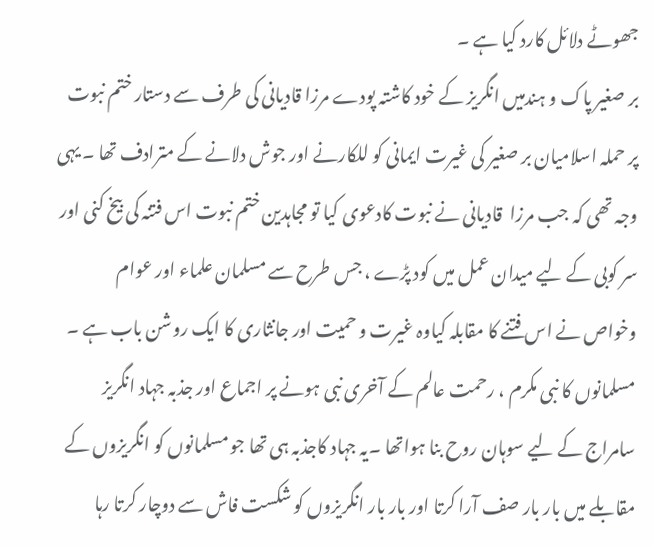جھوٹے دلائل کارد کیا ہے ۔
بر صغیر پاک و ہندمیں انگریز کے خود کاشتہ پودے مرزا قادیانی کی طرف سے دستار ختم نبوت پر حملہ اسلامیان بر صغیر کی غیرت ایمانی کو للکارنے اور جوش دلانے کے مترادف تھا ۔ یہی وجہ تھی کہ جب مرزا  قادیانی نے نبوت کادعوی کیا تو مجاہدین ختم نبوت اس فتنہ کی بیخ کنی اور سر کوبی کے لیے میدان عمل میں کود پڑے ، جس طرح سے مسلمان علماء اور عوام وخواص نے اس فتنے کا مقابلہ کیاوہ غیرت و حمیت اور جانثاری کا ایک روشن باب ہے ۔ مسلمانوں کا نبی مکرم ، رحمت عالم کے آخری نبی ہونے پر اجماع اور جذبہ جہاد انگریز سامراج کے لیے سوہان روح بنا ہواتھا ۔یہ جہاد کاجذبہ ہی تھا جو مسلمانوں کو انگریزوں کے مقابلے میں بار بار صف آرا کرتا اور بار بار انگریزوں کو شکست فاش سے دوچار کرتا رہا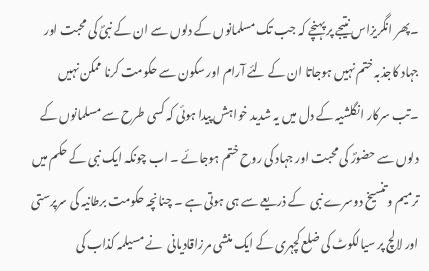۔پھر انگریزاس نتیجے پر پہنچے کہ جب تک مسلمانوں کے دلوں سے ان کے نبیؐ کی محبت اور جہاد کاجذبہ ختم نہیں ہوجاتا ان کے لئے آرام اور سکون سے حکومت کرنا ممکن نہیں ۔تب سرکار انگلشیہ کے دل میں یہ شدید خواہش پیدا ہوئی کہ کسی طرح سے مسلمانوں کے دلوں سے حضورؐ کی محبت اور جہاد کی روح ختم ہوجائے ۔ اب چونکہ ایک نبی کے حکم میں ترمیم و تنسیخ دوسرے نبی  کے ذریعے سے ہی ہوتی ہے ۔ چنانچہ حکومت برطانیہ کی سرپرستی اور لالچ پر سیالکوٹ کی ضلع کچہری کے ایک منشی مرزاقادیانی  نے مسیلمہ کذاب کی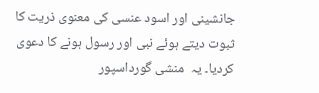جانشینی اور اسود عنسی کی معنوی ذریت کا ثبوت دیتے ہوئے نبی اور رسول ہونے کا دعوی کردیا۔ یہ  منشی گورداسپور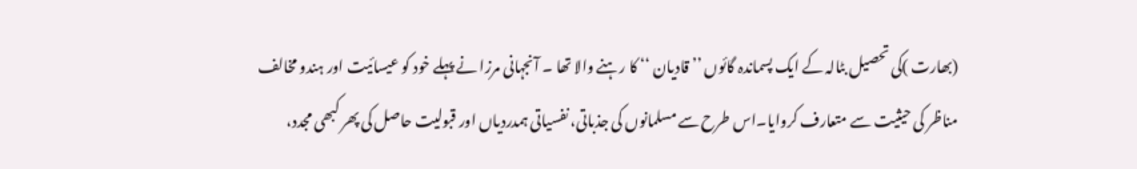(بھارت )کی تحصیل بٹالہ کے ایک پسماندہ گائوں ’’ قادیان ‘‘ کا رہنے والا تھا ۔ آنجہانی مرزا نے پہلے خود کو عیسائیت اور ہندو مخالف مناظر کی حیثیت سے متعارف کروایا۔اس طرح سے مسلمانوں کی جذباتی، نفسیاتی ہمدردیاں اور قبولیت حاصل کی پھر کبھی مجدد،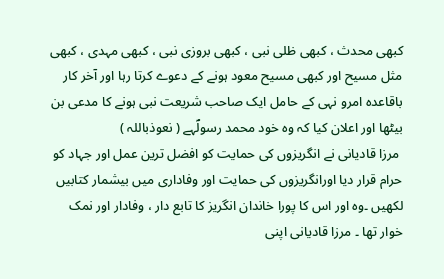کبھی محدث ، کبھی ظلی نبی ، کبھی بروزی نبی ، کبھی مہدی ، کبھی مثل مسیح اور کبھی مسیح معود ہونے کے دعوے کرتا رہا اور آخر کار باقاعدہ امرو نہی کے حامل ایک صاحب شریعت نبی ہونے کا مدعی بن بیٹھا اور اعلان کیا کہ وہ خود محمد رسولؐہے ( نعوذباللہ )
 مرزا قادیانی نے انگریزوں کی حمایت کو افضل ترین عمل اور جہاد کو حرام قرار دیا اورانگریزوں کی حمایت اور وفاداری میں بیشمار کتابیں لکھیں ۔وہ اور اس کا پورا خاندان انگریز کا تابع دار ، وفادار اور نمک خوار تھا ۔ مرزا قادیانی اپنی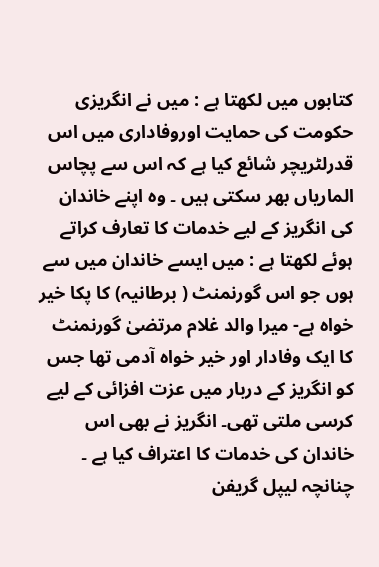کتابوں میں لکھتا ہے : میں نے انگریزی حکومت کی حمایت اوروفاداری میں اس قدرلٹریچر شائع کیا ہے کہ اس سے پچاس الماریاں بھر سکتی ہیں ۔ وہ اپنے خاندان کی انگریز کے لیے خدمات کا تعارف کراتے ہوئے لکھتا ہے : میں ایسے خاندان میں سے ہوں جو اس گورنمنٹ ( برطانیہ) کا پکا خیر خواہ ہے- میرا والد غلام مرتضیٰ گورنمنٹ کا ایک وفادار اور خیر خواہ آدمی تھا جس کو انگریز کے دربار میں عزت افزائی کے لیے کرسی ملتی تھی۔ انگریز نے بھی اس خاندان کی خدمات کا اعتراف کیا ہے ۔ چنانچہ لیپل گریفن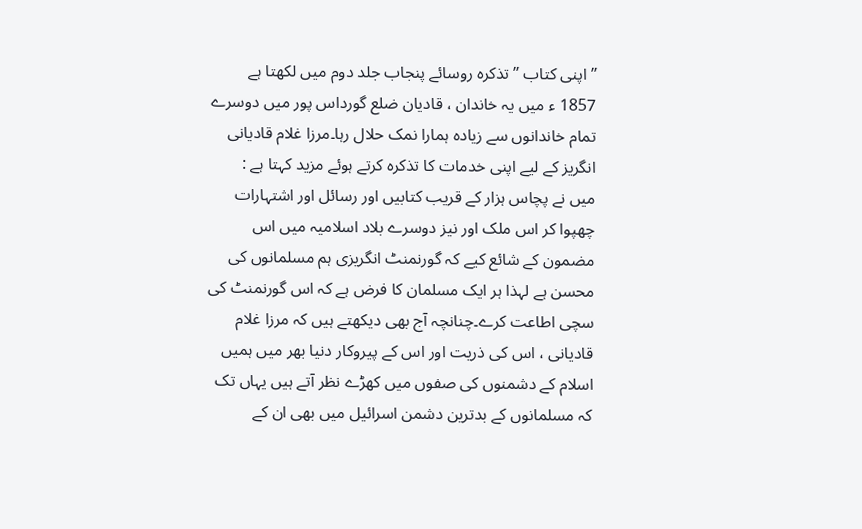’’ اپنی کتاب ’’ تذکرہ روسائے پنجاب جلد دوم میں لکھتا ہے 1857 ء میں یہ خاندان ، قادیان ضلع گورداس پور میں دوسرے تمام خاندانوں سے زیادہ ہمارا نمک حلال رہا۔مرزا غلام قادیانی انگریز کے لیے اپنی خدمات کا تذکرہ کرتے ہوئے مزید کہتا ہے :
میں نے پچاس ہزار کے قریب کتابیں اور رسائل اور اشتہارات چھپوا کر اس ملک اور نیز دوسرے بلاد اسلامیہ میں اس مضمون کے شائع کیے کہ گورنمنٹ انگریزی ہم مسلمانوں کی محسن ہے لہذا ہر ایک مسلمان کا فرض ہے کہ اس گورنمنٹ کی سچی اطاعت کرے۔چنانچہ آج بھی دیکھتے ہیں کہ مرزا غلام قادیانی ، اس کی ذریت اور اس کے پیروکار دنیا بھر میں ہمیں اسلام کے دشمنوں کی صفوں میں کھڑے نظر آتے ہیں یہاں تک کہ مسلمانوں کے بدترین دشمن اسرائیل میں بھی ان کے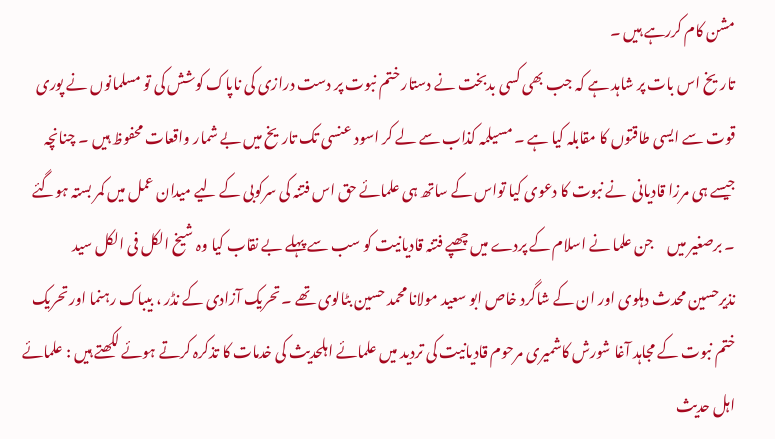مشن کام کررہے ہیں ۔
تاریخ اس بات پر شاہد ہے کہ جب بھی کسی بدبخت نے دستار ختم نبوت پر دست درازی کی ناپاک کوشش کی تو مسلمانوں نے پوری قوت سے ایسی طاقتوں کا مقابلہ کیا ہے ۔ مسیلمہ کذاب سے لے کر اسود عنسی تک تاریخ میں بے شمار واقعات محفوظ ہیں ۔ چنانچہ جیسے ہی مرزا قادیانی  نے نبوت کا دعوی کیا تواس کے ساتھ ہی علمائے حق اس فتنہ کی سرکوبی کے لیے میدان عمل میں کمر بستہ ہوگئے ۔ برصغیر میں     جن علما نے اسلام کے پردے میں چھپے فتنہ قادیانیت کو سب سے پہلے بے نقاب کیا وہ شیخ الکل فی الکل سید نذیرحسین محدث دہلوی اور ان کے شاگرد خاص ابو سعید مولانا محمد حسین بٹالوی تھے ۔ تحریک آزادی کے نڈر ، بیباک رہنما اور تحریک ختم نبوت کے مجاہد آغا شورش کاشمیری مرحوم قادیانیت کی تردید میں علمائے اہلحدیث کی خدمات کا تذکرہ کرتے ہوئے لکھتے ہیں : علمائے اہل حدیث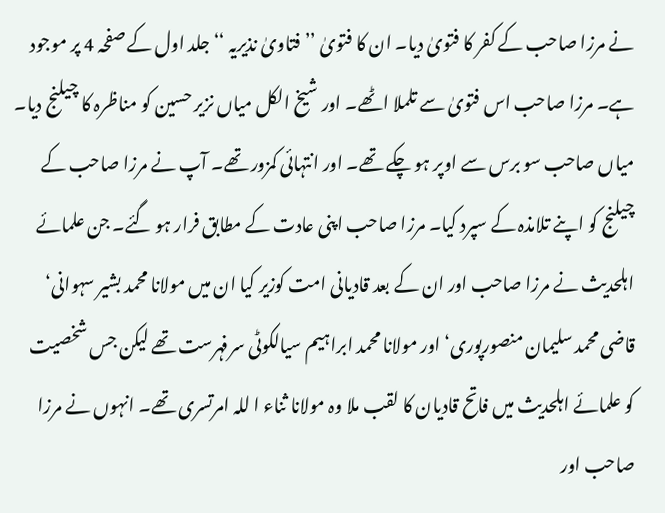نے مرزا صاحب کے کفر کا فتویٰ دیا۔ ان کا فتویٰ ’’ فتاویٰ نذیریہ ‘‘ جلد اول کے صفحہ 4 پر موجود ہے۔ مرزا صاحب اس فتویٰ سے تلملا اٹھے۔ اور شیخ الکل میاں نزیر حسین کو مناظرہ کا چیلنج دیا۔ میاں صاحب سو برس سے اوپر ہو چکے تھے۔ اور انتہائی کمزور تھے۔ آپ نے مرزا صاحب کے چیلنج کو اپنے تلامذہ کے سپرد کیا۔ مرزا صاحب اپنی عادت کے مطابق فرار ہو گئے۔ جن علمائے اہلحدیث نے مرزا صاحب اور ان کے بعد قادیانی امت کوزیر کیا ان میں مولانا محمد بشیر سہوانی‘ قاضی محمد سلیمان منصورپوری‘ اور مولانا محمد ابراہیم سیالکوٹی سرفہرست تھے لیکن جس شخصیت کو علمائے اہلحدیث میں فاتح قادیان کا لقب ملا وہ مولانا ثناء ا للہ امرتسری تھے۔ انہوں نے مرزا صاحب اور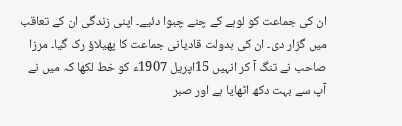ان کی جماعت کو لوہے کے چنے چبوا دئیے۔ اپنی زندگی ان کے تعاقب میں گزار دی۔ ان کی بدولت قادیانی جماعت کا پھیلاؤ رک گیا۔ مرزا صاحب نے تنگ آ کر انہیں 15اپریل 1907ء کو خط لکھا کہ میں نے آپ سے بہت دکھ اٹھایا ہے اور صبر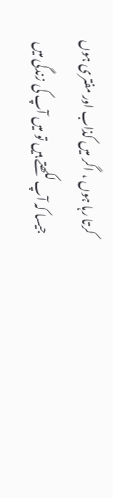کرتا رہا ہوں ، اگر میں کذاب اور مفتری ہوں جیسا کہ آپ لکھتے ہیں تو میں آپ کی زندگی میں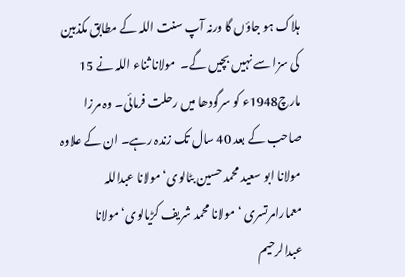ہلاک ہو جاؤں گا ورنہ آپ سنت اللہ کے مطابق مکذبین کی سزا سے نہیں بچیں گے۔  مولانا ثناء اللہ نے 15 مارچ1948ء کو سرگودھا میں رحلت فرمائی۔ وہ مرزا صاحب کے بعد 40 سال تک زندہ رہے۔ ان کے علاوہ مولانا ابو سعید محمد حسین بٹالوی‘ مولانا عبداللہ معمارامرتسری ‘ مولانا محمد شریف کڑیالوی‘ مولانا عبدالرحیم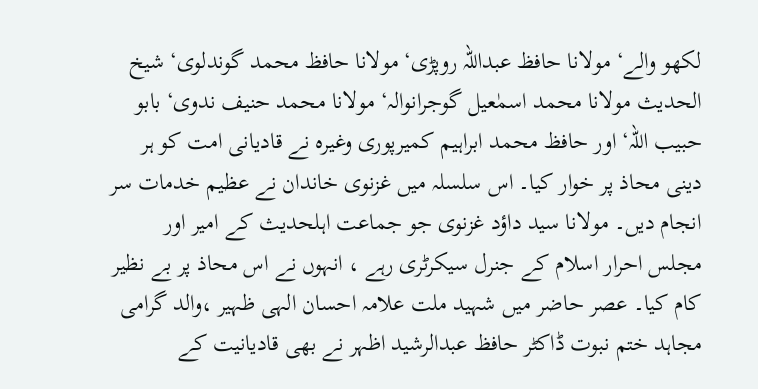لکھو والے‘ مولانا حافظ عبداللہ روپڑی‘ مولانا حافظ محمد گوندلوی‘ شیخ الحدیث مولانا محمد اسمٰعیل گوجرانوالہ‘ مولانا محمد حنیف ندوی‘ بابو حبیب اللہ‘ اور حافظ محمد ابراہیم کمیرپوری وغیرہ نے قادیانی امت کو ہر دینی محاذ پر خوار کیا۔ اس سلسلہ میں غزنوی خاندان نے عظیم خدمات سر انجام دیں۔ مولانا سید داؤد غزنوی جو جماعت اہلحدیث کے امیر اور مجلس احرار اسلام کے جنرل سیکرٹری رہے ، انہوں نے اس محاذ پر بے نظیر کام کیا۔ عصر حاضر میں شہید ملت علامہ احسان الہی ظہیر ،والد گرامی مجاہد ختم نبوت ڈاکٹر حافظ عبدالرشید اظہر نے بھی قادیانیت کے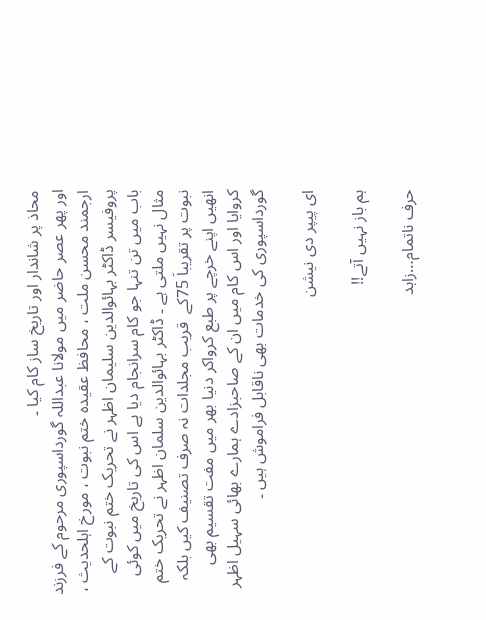محاذ پر شاندار اور تاریخ ساز کام کیا ۔
اور پھر عصر حاضر میں مولانا عبداللہ گورداسپوری مرحوم کے فرزند ارجمند محسن ملت ، محافظ عقیدہ ختم نبوت ، مورخ اہلحدیث ، پروفیسر ڈاکٹر بہائوالدین سلیمان اظہر نے تحریک ختم نبوت کے باب میں تن تنہا جو کام سرانجام دیا ہے اس کی تاریخ میں کوئی مثال نہیں ملتی ہے ۔ ڈاکٹر بہائوالدین سلمان اظہر نے تحریک ختم نبوت پر تقریباَ 75کے  قریب مجلدات نہ صرف تصنیف کیں بلکہ انھیں اپنے خرچے پر طبع کرواکر دنیا بھر میں مفت تقسیم بھی کروایا اور اس کام میں ان کے صاحبزادے ہمارے بھائی سہیل اظہر گورداسپوری کی خدمات بھی ناقابل فراموش ہیں ۔

ای پیپر دی نیشن

ہم باز نہیں آتے!!

حرف ناتمام…زاہد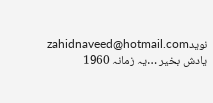نویدzahidnaveed@hotmail.com یادش بخیر …یہ زمانہ 1960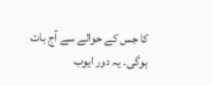کا جس کے حوالے سے آج بات ہوگی۔ یہ دور ایوب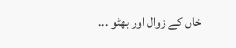خاں کے زوال اور بھٹو ...